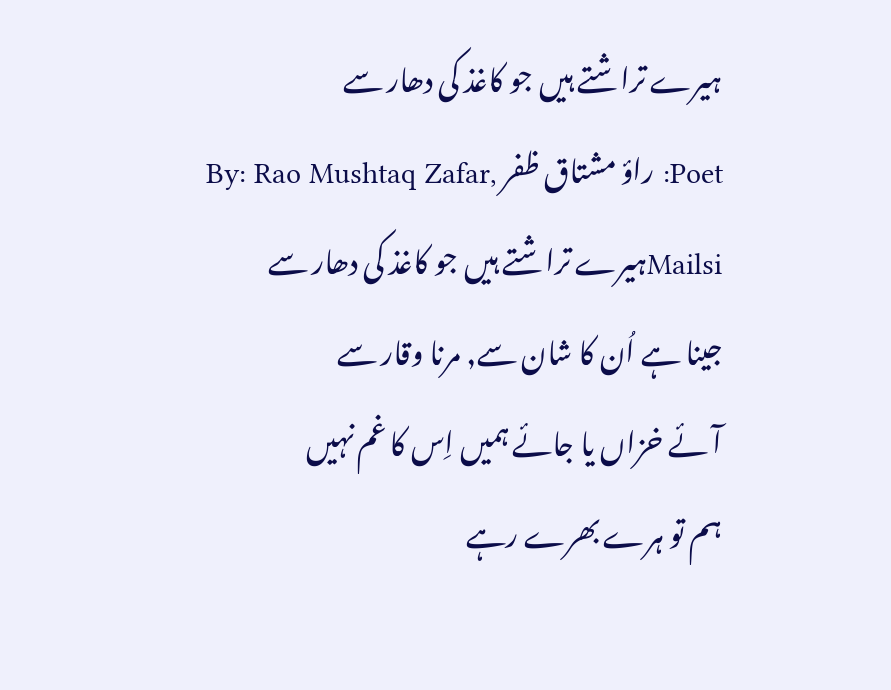ہیرے تراشتے ہیں جو کاغذ کی دھار سے
Poet: راؤ مشتاق ظفر By: Rao Mushtaq Zafar, Mailsiہیرے تراشتے ہیں جو کاغذ کی دھار سے
جینا ہے اُن کا شان سے, مرنا وقار سے
آئے خزاں یا جائے ہمیں اِس کا غم نہیں
ہم تو ہرے بھرے رہے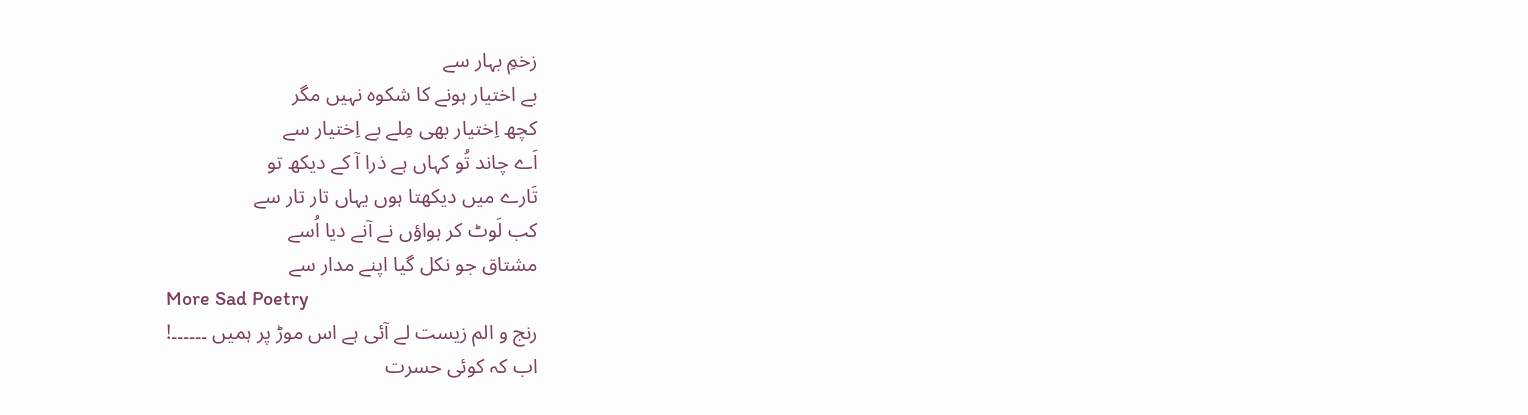زخمِ بہار سے
بے اختیار ہونے کا شکوہ نہیں مگر
کچھ اِختیار بھی مِلے بے اِختیار سے
اَے چاند تُو کہاں ہے ذرا آ کے دیکھ تو
تَارے میں دیکھتا ہوں یہاں تار تار سے
کب لَوٹ کر ہواؤں نے آنے دیا اُسے
مشتاق جو نکل گیا اپنے مدار سے
More Sad Poetry
رنج و الم زیست لے آئی ہے اس موڑ پر ہمیں ۔۔۔۔۔۔!
اب کہ کوئی حسرت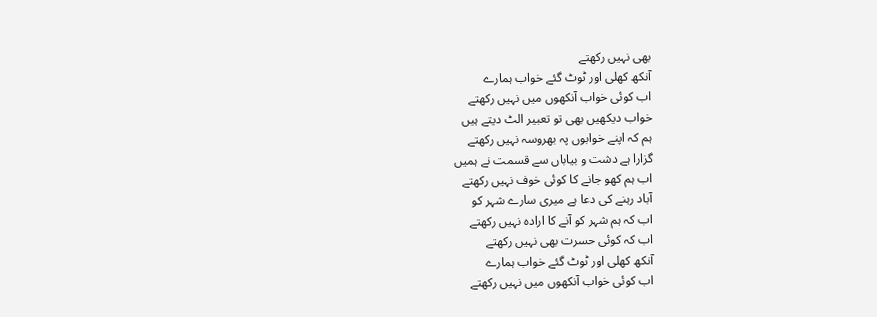بھی نہیں رکھتے
آنکھ کھلی اور ٹوٹ گئے خواب ہمارے
اب کوئی خواب آنکھوں میں نہیں رکھتے
خواب دیکھیں بھی تو تعبیر الٹ دیتے ہیں
ہم کہ اپنے خوابوں پہ بھروسہ نہیں رکھتے
گزارا ہے دشت و بیاباں سے قسمت نے ہمیں
اب ہم کھو جانے کا کوئی خوف نہیں رکھتے
آباد رہنے کی دعا ہے میری سارے شہر کو
اب کہ ہم شہر کو آنے کا ارادہ نہیں رکھتے
اب کہ کوئی حسرت بھی نہیں رکھتے
آنکھ کھلی اور ٹوٹ گئے خواب ہمارے
اب کوئی خواب آنکھوں میں نہیں رکھتے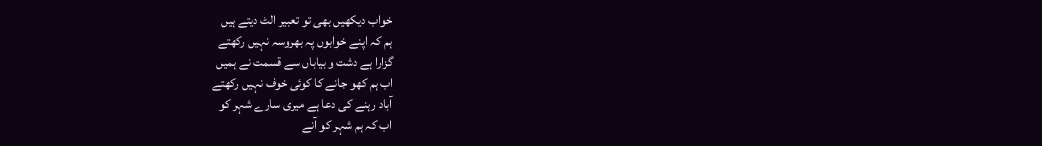خواب دیکھیں بھی تو تعبیر الٹ دیتے ہیں
ہم کہ اپنے خوابوں پہ بھروسہ نہیں رکھتے
گزارا ہے دشت و بیاباں سے قسمت نے ہمیں
اب ہم کھو جانے کا کوئی خوف نہیں رکھتے
آباد رہنے کی دعا ہے میری سارے شہر کو
اب کہ ہم شہر کو آنے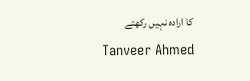کا ارادہ نہیں رکھتے
Tanveer Ahmed